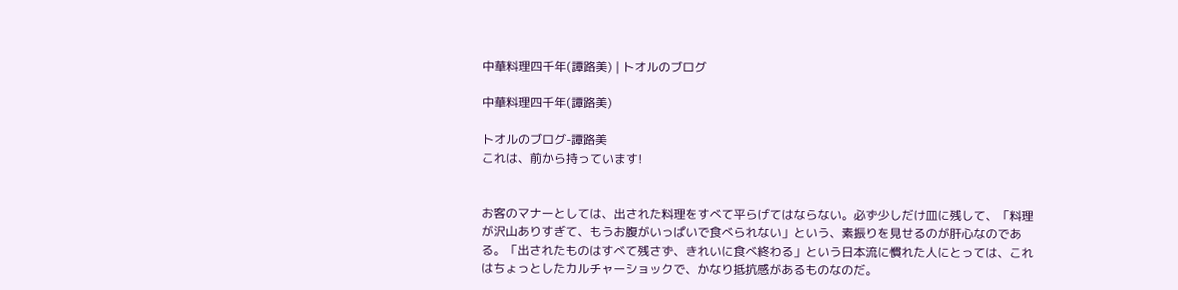中華料理四千年(譚路美) | トオルのブログ

中華料理四千年(譚路美)

トオルのブログ-譚路美
これは、前から持っています!


お客のマナーとしては、出された料理をすべて平らげてはならない。必ず少しだけ皿に残して、「料理が沢山ありすぎて、もうお腹がいっぱいで食べられない」という、素振りを見せるのが肝心なのである。「出されたものはすべて残さず、きれいに食べ終わる」という日本流に慣れた人にとっては、これはちょっとしたカルチャーショックで、かなり抵抗感があるものなのだ。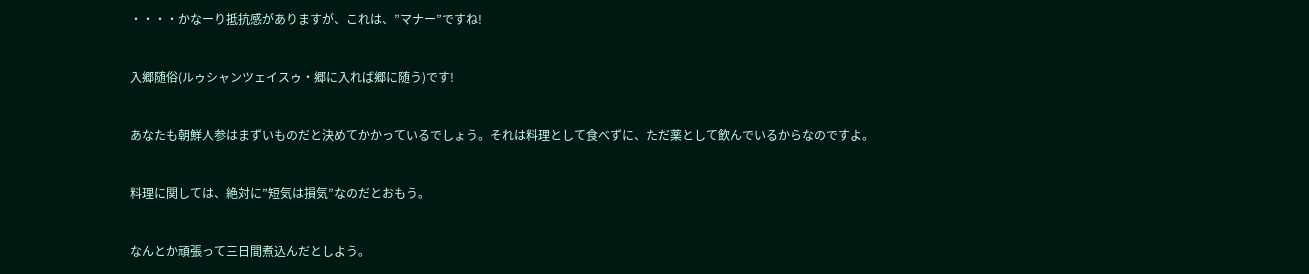・・・・かなーり抵抗感がありますが、これは、”マナー”ですね!


入郷随俗(ルゥシャンツェイスゥ・郷に入れば郷に随う)です!


あなたも朝鮮人参はまずいものだと決めてかかっているでしょう。それは料理として食べずに、ただ薬として飲んでいるからなのですよ。


料理に関しては、絶対に”短気は損気”なのだとおもう。


なんとか頑張って三日間煮込んだとしよう。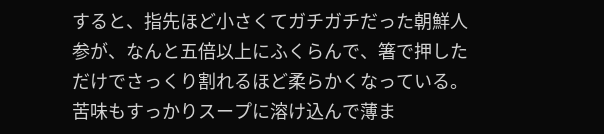すると、指先ほど小さくてガチガチだった朝鮮人参が、なんと五倍以上にふくらんで、箸で押しただけでさっくり割れるほど柔らかくなっている。苦味もすっかりスープに溶け込んで薄ま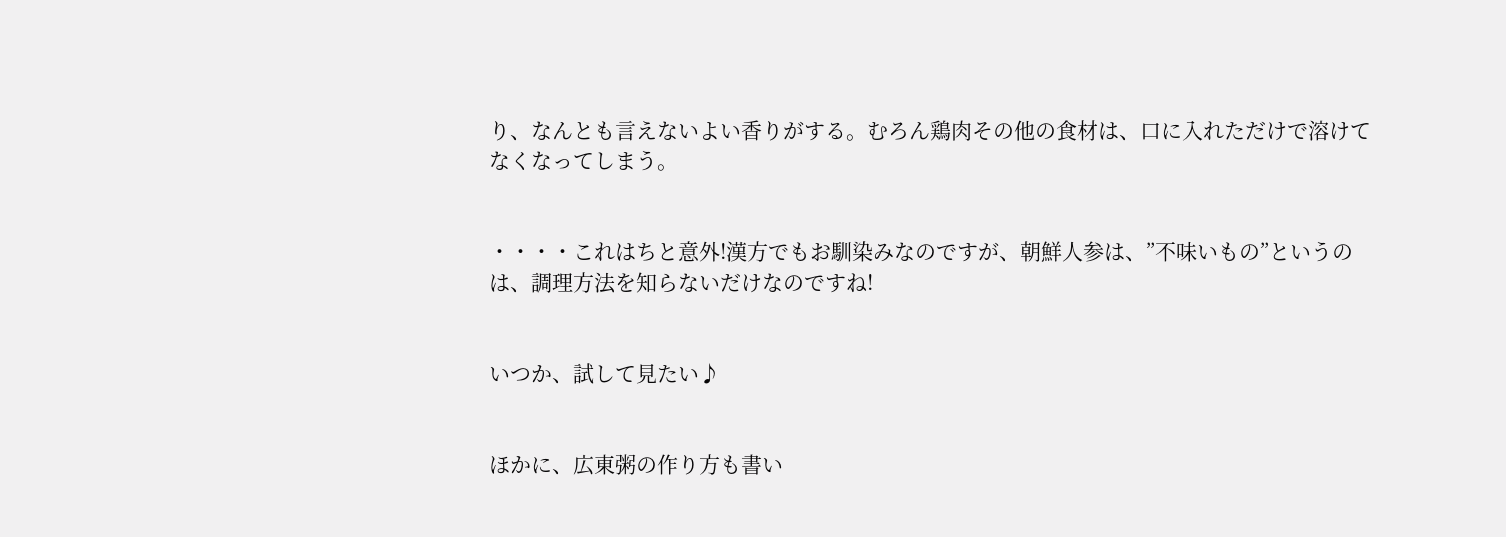り、なんとも言えないよい香りがする。むろん鶏肉その他の食材は、口に入れただけで溶けてなくなってしまう。


・・・・これはちと意外!漢方でもお馴染みなのですが、朝鮮人参は、”不味いもの”というのは、調理方法を知らないだけなのですね!


いつか、試して見たい♪


ほかに、広東粥の作り方も書い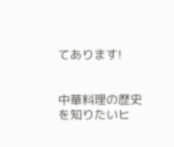てあります!


中華料理の歴史を知りたいヒ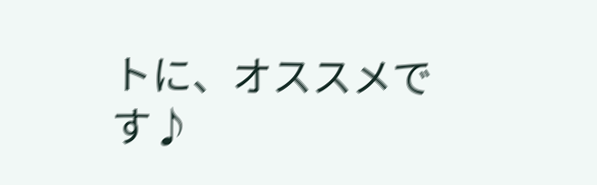トに、オススメです♪